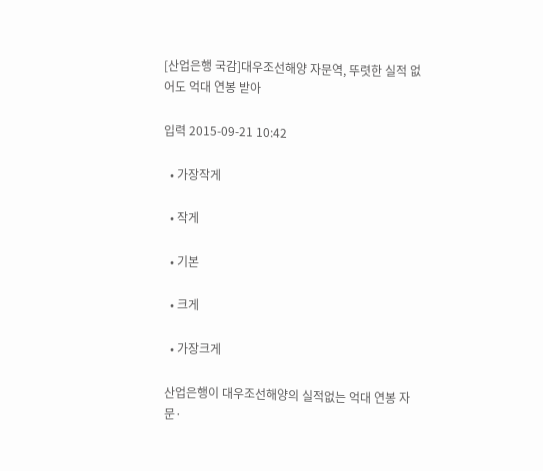[산업은행 국감]대우조선해양 자문역, 뚜렷한 실적 없어도 억대 연봉 받아

입력 2015-09-21 10:42

  • 가장작게

  • 작게

  • 기본

  • 크게

  • 가장크게

산업은행이 대우조선해양의 실적없는 억대 연봉 자문·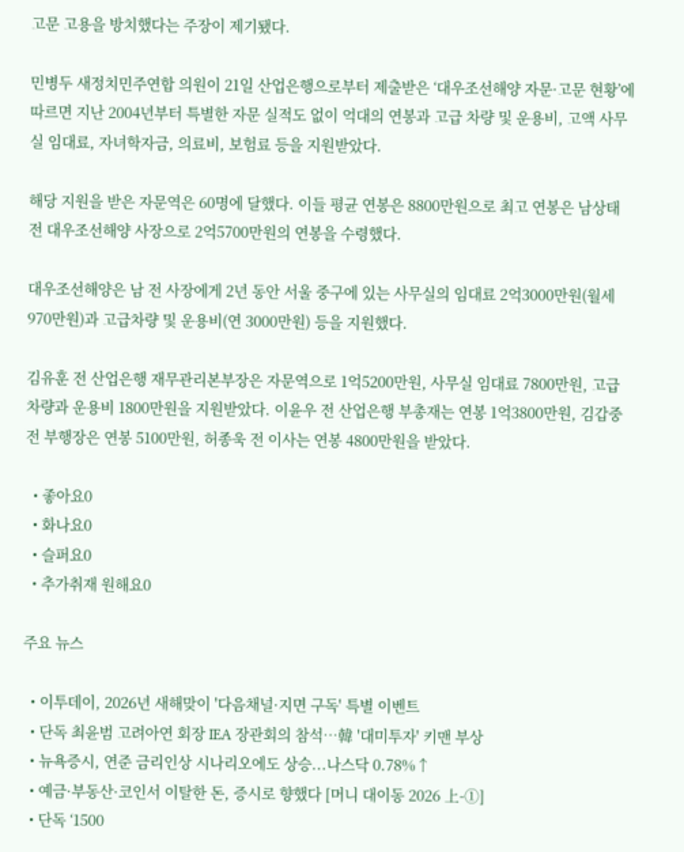고문 고용을 방치했다는 주장이 제기됐다.

민병두 새정치민주연합 의원이 21일 산업은행으로부터 제출받은 ‘대우조선해양 자문·고문 현황’에 따르면 지난 2004년부터 특별한 자문 실적도 없이 억대의 연봉과 고급 차량 및 운용비, 고액 사무실 임대료, 자녀학자금, 의료비, 보험료 등을 지원받았다.

해당 지원을 받은 자문역은 60명에 달했다. 이들 평균 연봉은 8800만원으로 최고 연봉은 남상태 전 대우조선해양 사장으로 2억5700만원의 연봉을 수령했다.

대우조선해양은 남 전 사장에게 2년 동안 서울 중구에 있는 사무실의 임대료 2억3000만원(월세 970만원)과 고급차량 및 운용비(연 3000만원) 등을 지원했다.

김유훈 전 산업은행 재무관리본부장은 자문역으로 1억5200만원, 사무실 임대료 7800만원, 고급차량과 운용비 1800만원을 지원받았다. 이윤우 전 산업은행 부총재는 연봉 1억3800만원, 김갑중 전 부행장은 연봉 5100만원, 허종욱 전 이사는 연봉 4800만원을 받았다.

  • 좋아요0
  • 화나요0
  • 슬퍼요0
  • 추가취재 원해요0

주요 뉴스

  • 이투데이, 2026년 새해맞이 '다음채널·지면 구독' 특별 이벤트
  • 단독 최윤범 고려아연 회장 IEA 장관회의 참석…韓 '대미투자' 키맨 부상
  • 뉴욕증시, 연준 금리인상 시나리오에도 상승...나스닥 0.78%↑
  • 예금·부동산·코인서 이탈한 돈, 증시로 향했다 [머니 대이동 2026 上-①]
  • 단독 ‘1500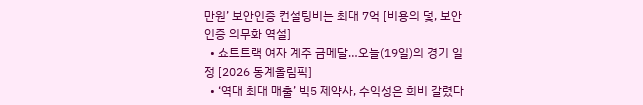만원’ 보안인증 컨설팅비는 최대 7억 [비용의 덫, 보안인증 의무화 역설]
  • 쇼트트랙 여자 계주 금메달…오늘(19일)의 경기 일정 [2026 동계올림픽]
  • ‘역대 최대 매출’ 빅5 제약사, 수익성은 희비 갈렸다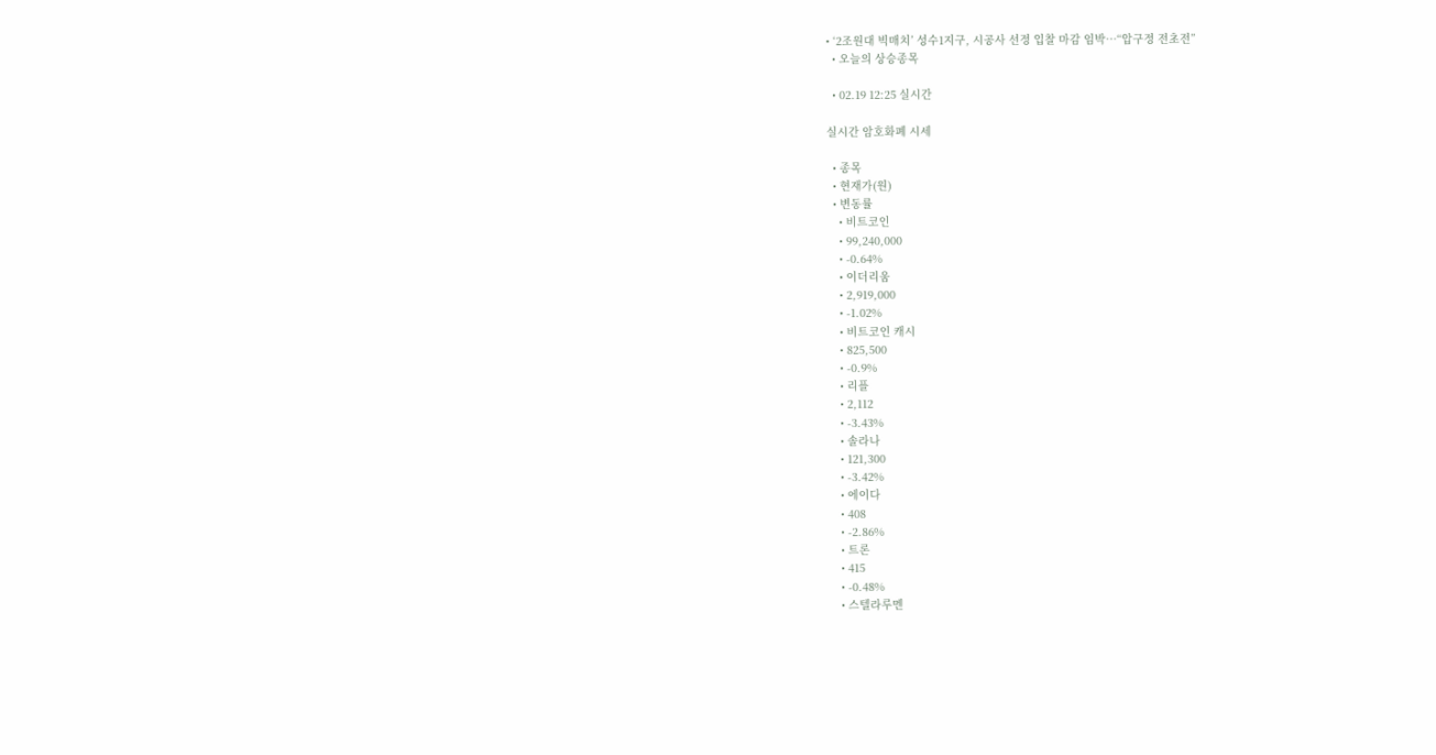• ‘2조원대 빅매치’ 성수1지구, 시공사 선정 입찰 마감 임박…“압구정 전초전”
  • 오늘의 상승종목

  • 02.19 12:25 실시간

실시간 암호화폐 시세

  • 종목
  • 현재가(원)
  • 변동률
    • 비트코인
    • 99,240,000
    • -0.64%
    • 이더리움
    • 2,919,000
    • -1.02%
    • 비트코인 캐시
    • 825,500
    • -0.9%
    • 리플
    • 2,112
    • -3.43%
    • 솔라나
    • 121,300
    • -3.42%
    • 에이다
    • 408
    • -2.86%
    • 트론
    • 415
    • -0.48%
    • 스텔라루멘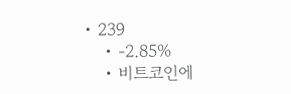• 239
    • -2.85%
    • 비트코인에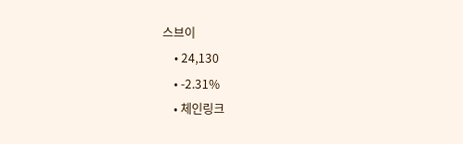스브이
    • 24,130
    • -2.31%
    • 체인링크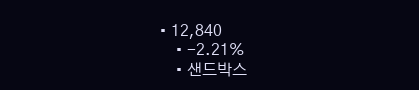• 12,840
    • -2.21%
    • 샌드박스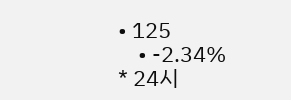• 125
    • -2.34%
* 24시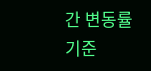간 변동률 기준